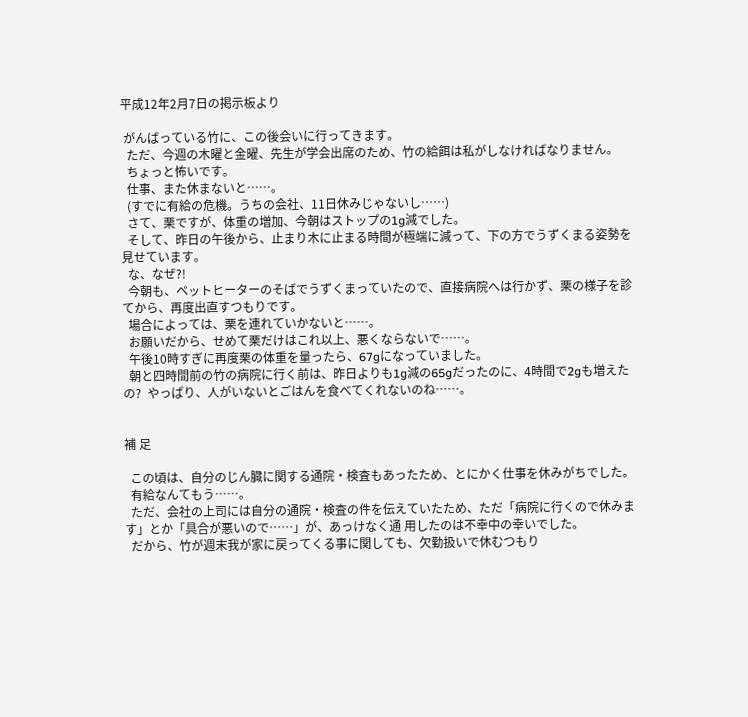平成12年2月7日の掲示板より

 がんばっている竹に、この後会いに行ってきます。
  ただ、今週の木曜と金曜、先生が学会出席のため、竹の給餌は私がしなければなりません。
  ちょっと怖いです。
  仕事、また休まないと……。
  (すでに有給の危機。うちの会社、11日休みじゃないし……)
  さて、栗ですが、体重の増加、今朝はストップの1g減でした。
  そして、昨日の午後から、止まり木に止まる時間が極端に減って、下の方でうずくまる姿勢を見せています。
  な、なぜ?!
  今朝も、ペットヒーターのそばでうずくまっていたので、直接病院へは行かず、栗の様子を診てから、再度出直すつもりです。
  場合によっては、栗を連れていかないと……。
  お願いだから、せめて栗だけはこれ以上、悪くならないで……。
  午後10時すぎに再度栗の体重を量ったら、67gになっていました。
  朝と四時間前の竹の病院に行く前は、昨日よりも1g減の65gだったのに、4時間で2gも増えたの?  やっぱり、人がいないとごはんを食べてくれないのね……。


補 足

  この頃は、自分のじん臓に関する通院・検査もあったため、とにかく仕事を休みがちでした。
  有給なんてもう……。
  ただ、会社の上司には自分の通院・検査の件を伝えていたため、ただ「病院に行くので休みます」とか「具合が悪いので……」が、あっけなく通 用したのは不幸中の幸いでした。
  だから、竹が週末我が家に戻ってくる事に関しても、欠勤扱いで休むつもり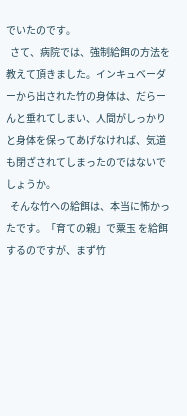でいたのです。
  さて、病院では、強制給餌の方法を教えて頂きました。インキュベーダーから出された竹の身体は、だらーんと垂れてしまい、人間がしっかりと身体を保ってあげなければ、気道も閉ざされてしまったのではないでしょうか。
  そんな竹への給餌は、本当に怖かったです。「育ての親」で粟玉 を給餌するのですが、まず竹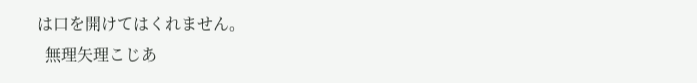は口を開けてはくれません。
  無理矢理こじあ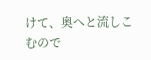けて、奥へと流しこむので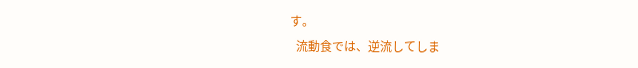す。
  流動食では、逆流してしま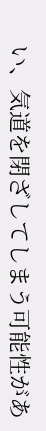い、気道を閉ざしてしまう可能性があ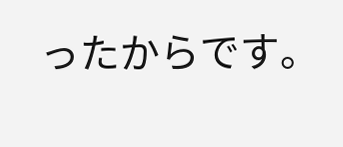ったからです。